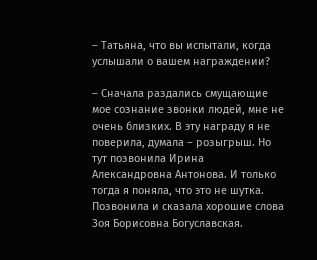– Татьяна, что вы испытали, когда услышали о вашем награждении?

– Сначала раздались смущающие мое сознание звонки людей, мне не очень близких. В эту награду я не поверила, думала – розыгрыш. Но тут позвонила Ирина Александровна Антонова. И только тогда я поняла, что это не шутка. Позвонила и сказала хорошие слова Зоя Борисовна Богуславская.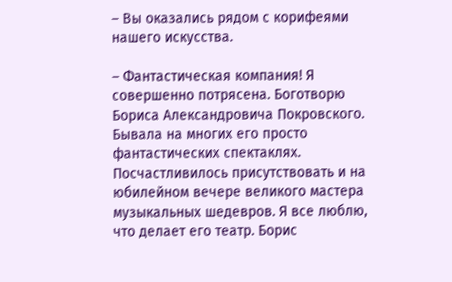– Вы оказались рядом с корифеями нашего искусства.

– Фантастическая компания! Я совершенно потрясена. Боготворю Бориса Александровича Покровского. Бывала на многих его просто фантастических спектаклях. Посчастливилось присутствовать и на юбилейном вечере великого мастера музыкальных шедевров. Я все люблю, что делает его театр. Борис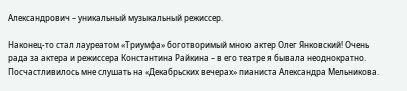Александрович – уникальный музыкальный режиссер.

Наконец-то стал лауреатом «Триумфа» боготворимый мною актер Олег Янковский! Очень рада за актера и режиссера Константина Райкина – в его театре я бывала неоднократно. Посчастливилось мне слушать на «Декабрьских вечерах» пианиста Александра Мельникова.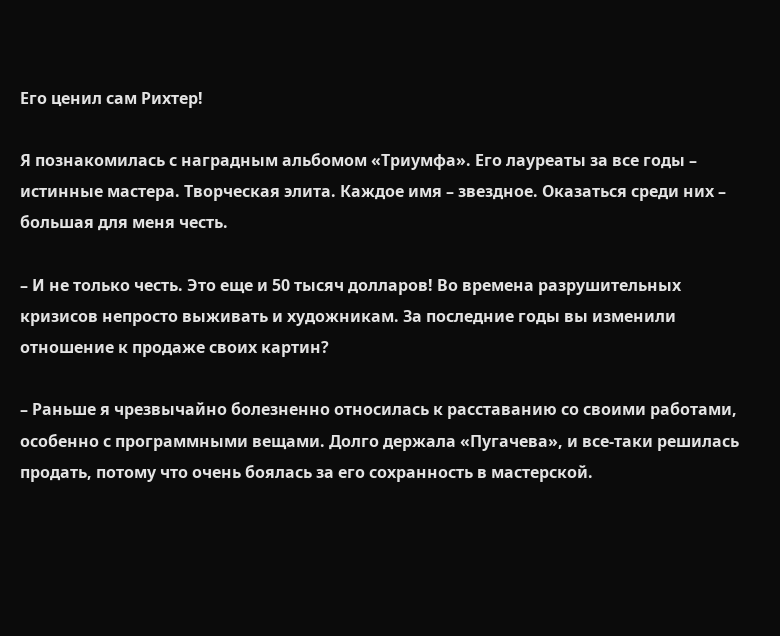Его ценил сам Рихтер!

Я познакомилась с наградным альбомом «Триумфа». Его лауреаты за все годы – истинные мастера. Творческая элита. Каждое имя – звездное. Оказаться среди них – большая для меня честь.

– И не только честь. Это еще и 50 тысяч долларов! Во времена разрушительных кризисов непросто выживать и художникам. За последние годы вы изменили отношение к продаже своих картин?

– Раньше я чрезвычайно болезненно относилась к расставанию со своими работами, особенно с программными вещами. Долго держала «Пугачева», и все-таки решилась продать, потому что очень боялась за его сохранность в мастерской.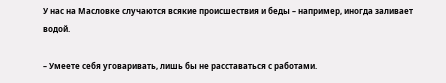У нас на Масловке случаются всякие происшествия и беды – например, иногда заливает водой.

– Умеете себя уговаривать, лишь бы не расставаться с работами.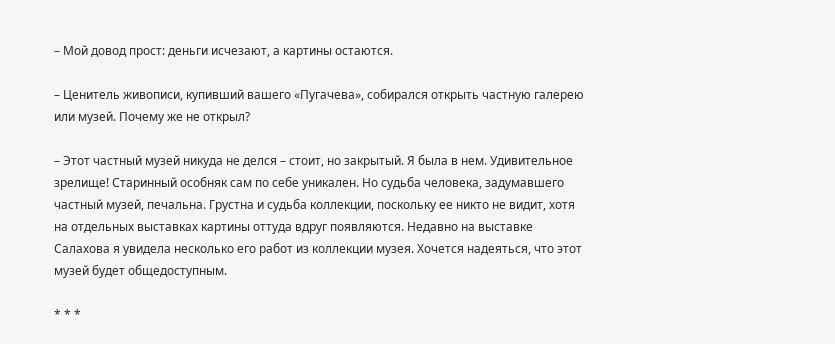– Мой довод прост: деньги исчезают, а картины остаются.

– Ценитель живописи, купивший вашего «Пугачева», собирался открыть частную галерею или музей. Почему же не открыл?

– Этот частный музей никуда не делся – стоит, но закрытый. Я была в нем. Удивительное зрелище! Старинный особняк сам по себе уникален. Но судьба человека, задумавшего частный музей, печальна. Грустна и судьба коллекции, поскольку ее никто не видит, хотя на отдельных выставках картины оттуда вдруг появляются. Недавно на выставке Салахова я увидела несколько его работ из коллекции музея. Хочется надеяться, что этот музей будет общедоступным.

* * *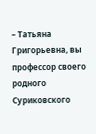– Татьяна Григорьевна, вы профессор своего родного Суриковского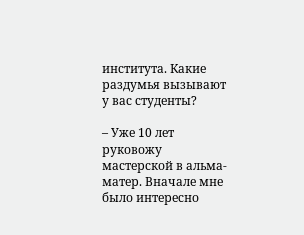института. Какие раздумья вызывают у вас студенты?

– Уже 10 лет руковожу мастерской в альма-матер. Вначале мне было интересно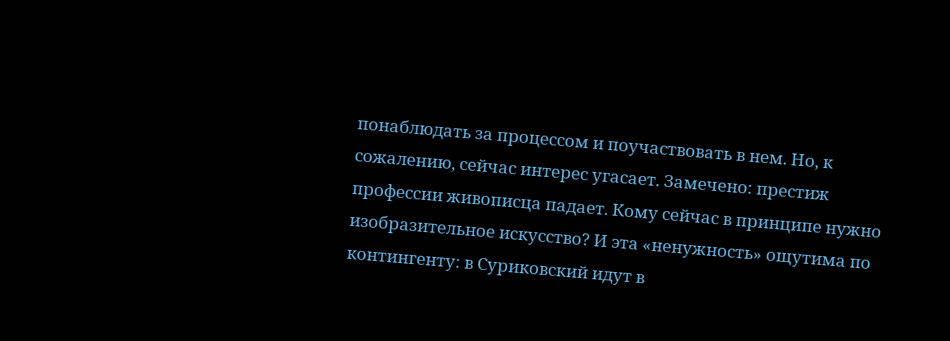понаблюдать за процессом и поучаствовать в нем. Но, к сожалению, сейчас интерес угасает. Замечено: престиж профессии живописца падает. Кому сейчас в принципе нужно изобразительное искусство? И эта «ненужность» ощутима по контингенту: в Суриковский идут в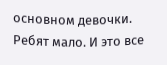основном девочки. Ребят мало. И это все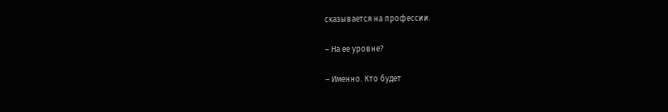сказывается на профессии.

– На ее уровне?

– Именно. Кто будет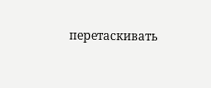перетаскивать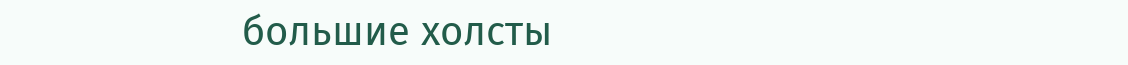большие холсты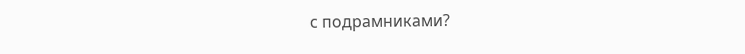с подрамниками?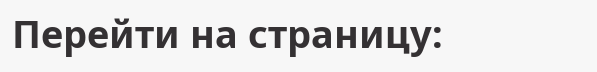Перейти на страницу: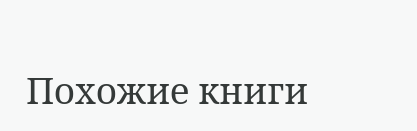Похожие книги